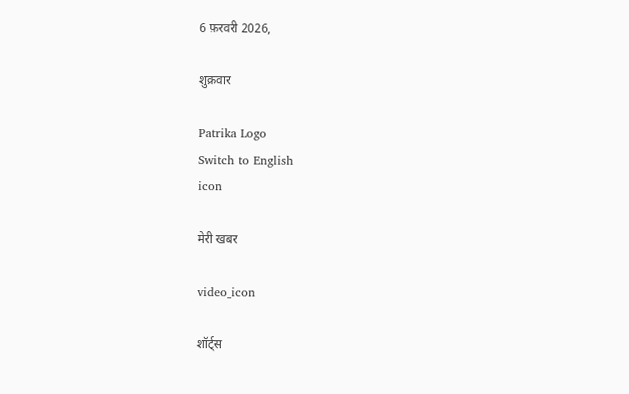6 फ़रवरी 2026,

शुक्रवार

Patrika Logo
Switch to English
icon

मेरी खबर

video_icon

शॉर्ट्स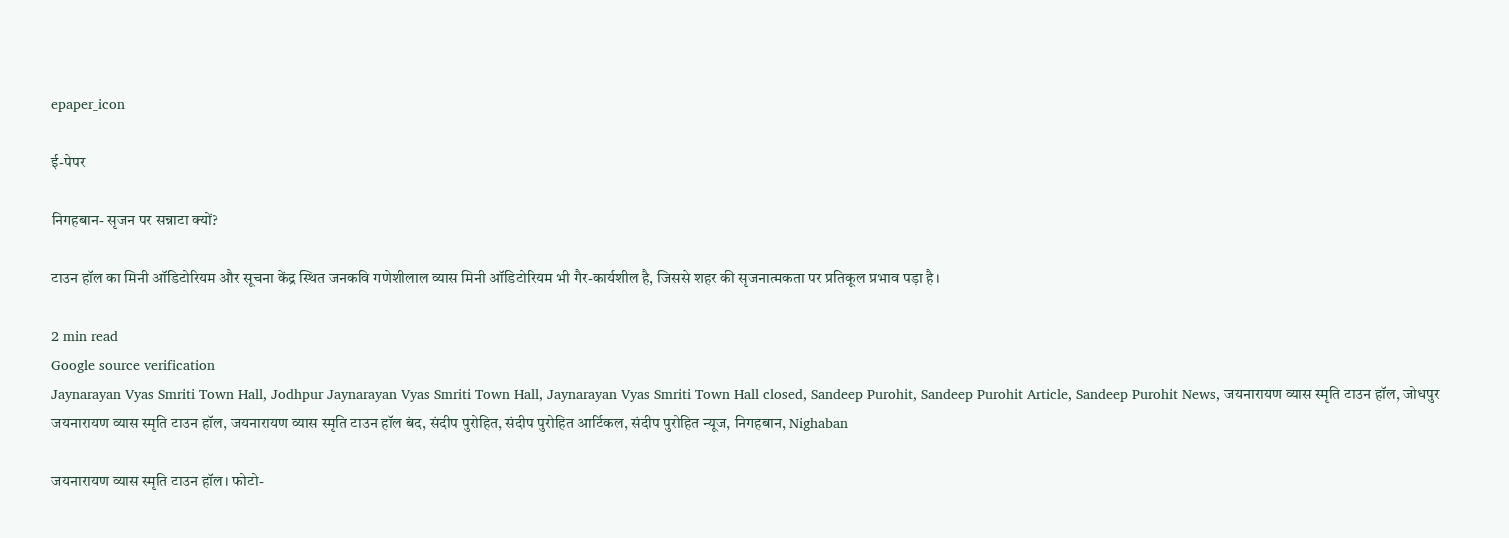epaper_icon

ई-पेपर

निगहबान- सृजन पर सन्नाटा क्यों?

टाउन हॉल का मिनी ऑडिटोरियम और सूचना केंद्र स्थित जनकवि गणेशीलाल व्यास मिनी ऑडिटोरियम भी गैर-कार्यशील है, जिससे शहर की सृजनात्मकता पर प्रतिकूल प्रभाव पड़ा है।

2 min read
Google source verification
Jaynarayan Vyas Smriti Town Hall, Jodhpur Jaynarayan Vyas Smriti Town Hall, Jaynarayan Vyas Smriti Town Hall closed, Sandeep Purohit, Sandeep Purohit Article, Sandeep Purohit News, जयनारायण व्यास स्मृति टाउन हॉल, जोधपुर जयनारायण व्यास स्मृति टाउन हॉल, जयनारायण व्यास स्मृति टाउन हॉल बंद, संदीप पुरोहित, संदीप पुरोहित आर्टिकल, संदीप पुरोहित न्यूज, निगहबान, Nighaban

जयनारायण व्यास स्मृति टाउन हॉल। फोटो-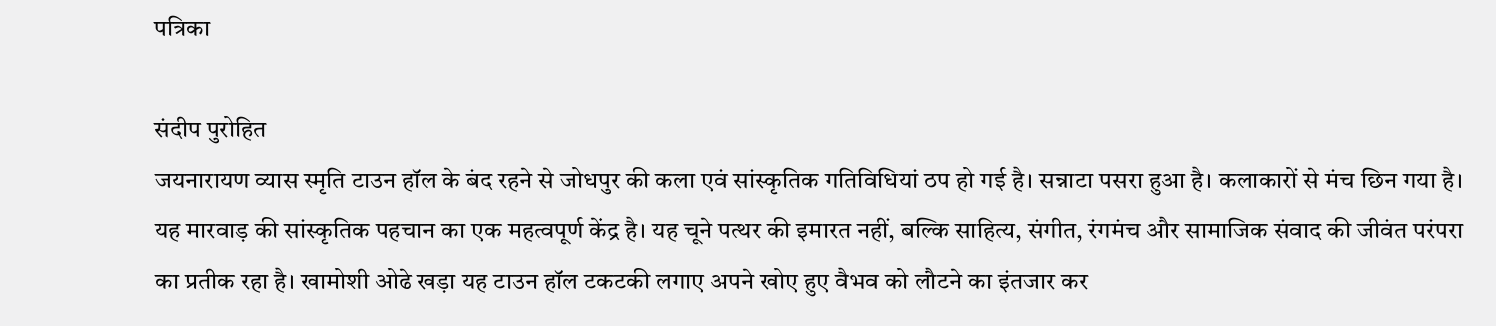पत्रिका

संदीप पुरोहित
जयनारायण व्यास स्मृति टाउन हॉल के बंद रहने से जोधपुर की कला एवं सांस्कृतिक गतिविधियां ठप हो गई है। सन्नाटा पसरा हुआ है। कलाकारों से मंच छिन गया है। यह मारवाड़ की सांस्कृतिक पहचान का एक महत्वपूर्ण केंद्र है। यह चूने पत्थर की इमारत नहीं, बल्कि साहित्य, संगीत, रंगमंच और सामाजिक संवाद की जीवंत परंपरा का प्रतीक रहा है। खामोशी ओढे खड़ा यह टाउन हॉल टकटकी लगाए अपने खोए हुए वैभव को लौटने का इंतजार कर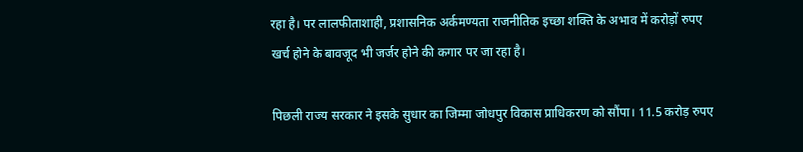रहा है। पर लालफीताशाही, प्रशासनिक अर्कमण्यता राजनीतिक इच्छा शक्ति के अभाव में करोड़ों रुपए खर्च होने के बावजूद भी जर्जर होने की कगार पर जा रहा है।

पिछली राज्य सरकार ने इसके सुधार का जिम्मा जोधपुर विकास प्राधिकरण को सौंपा। 11.5 करोड़ रुपए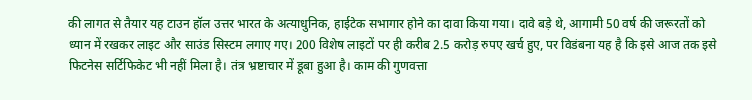की लागत से तैयार यह टाउन हॉल उत्तर भारत के अत्याधुनिक, हाईटेक सभागार होने का दावा किया गया। दावे बड़े थे, आगामी 50 वर्ष की जरूरतों को ध्यान में रखकर लाइट और साउंड सिस्टम लगाए गए। 200 विशेष लाइटों पर ही करीब 2.5 करोड़ रुपए खर्च हुए, पर विडंबना यह है कि इसे आज तक इसे फिटनेस सर्टिफिकेट भी नहीं मिला है। तंत्र भ्रष्टाचार में डूबा हुआ है। काम की गुणवत्ता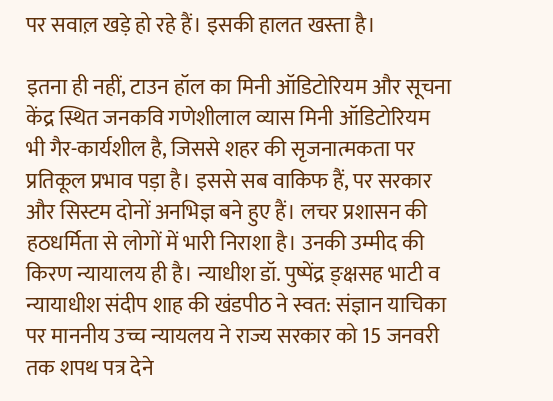पर सवाल़ खड़े हो रहे हैं। इसकी हालत खस्ता है।

इतना ही नहीं, टाउन हॉल का मिनी ऑडिटोरियम और सूचना केंद्र स्थित जनकवि गणेशीलाल व्यास मिनी ऑडिटोरियम भी गैर-कार्यशील है, जिससे शहर की सृजनात्मकता पर प्रतिकूल प्रभाव पड़ा है। इससे सब वाकिफ हैं, पर सरकार और सिस्टम दोनों अनभिज्ञ बने हुए हैं। लचर प्रशासन की हठधर्मिता से लोगों में भारी निराशा है। उनकी उम्मीद की किरण न्यायालय ही है। न्याधीश डॉ. पुष्पेंद्र ङ्क्षसह भाटी व न्यायाधीश संदीप शाह की खंडपीठ ने स्वत: संज्ञान याचिका पर माननीय उच्च न्यायलय ने राज्य सरकार को 15 जनवरी तक शपथ पत्र देने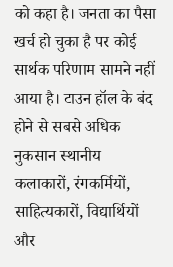को कहा है। जनता का पैसा खर्च हो चुका है पर कोई सार्थक परिणाम सामने नहीं आया है। टाउन हॉल के बंद होने से सबसे अधिक नुकसान स्थानीय कलाकारों, रंगकर्मियों, साहित्यकारों, विद्यार्थियों और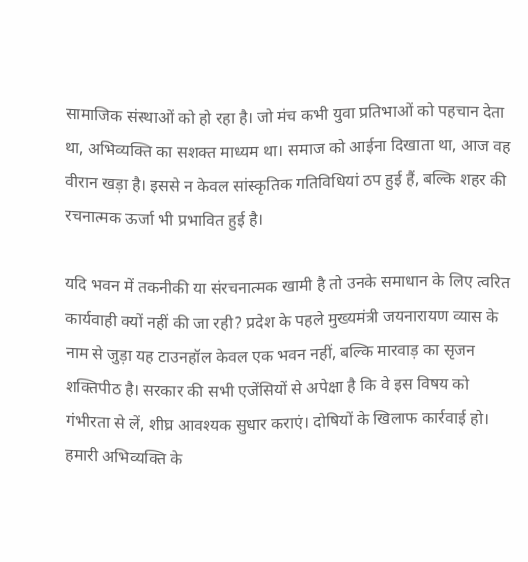सामाजिक संस्थाओं को हो रहा है। जो मंच कभी युवा प्रतिभाओं को पहचान देता था, अभिव्यक्ति का सशक्त माध्यम था। समाज को आईना दिखाता था, आज वह वीरान खड़ा है। इससे न केवल सांस्कृतिक गतिविधियां ठप हुई हैं, बल्कि शहर की रचनात्मक ऊर्जा भी प्रभावित हुई है।

यदि भवन में तकनीकी या संरचनात्मक खामी है तो उनके समाधान के लिए त्वरित कार्यवाही क्यों नहीं की जा रही? प्रदेश के पहले मुख्यमंत्री जयनारायण व्यास के नाम से जुड़ा यह टाउनहॉल केवल एक भवन नहीं, बल्कि मारवाड़ का सृजन शक्तिपीठ है। सरकार की सभी एजेंसियों से अपेक्षा है कि वे इस विषय को गंभीरता से लें, शीघ्र आवश्यक सुधार कराएं। दोषियों के खिलाफ कार्रवाई हो। हमारी अभिव्यक्ति के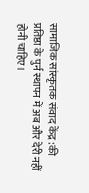सामाजिक सांस्कृतक संवाद केंद्र :की प्रतिष्ठा के पुर्न स्थापन में अब और देरी नहीं होनी चाहिए।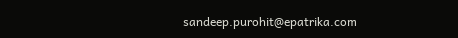sandeep.purohit@epatrika.com